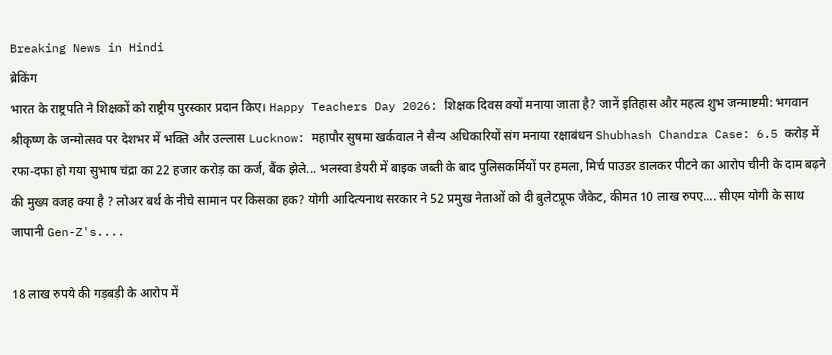Breaking News in Hindi
ब्रेकिंग
भारत के राष्ट्रपति ने शिक्षकों को राष्ट्रीय पुरस्कार प्रदान किए। Happy Teachers Day 2026: शिक्षक दिवस क्यों मनाया जाता है? जानें इतिहास और महत्व शुभ जन्माष्टमी: भगवान श्रीकृष्ण के जन्मोत्सव पर देशभर में भक्ति और उल्लास Lucknow: महापौर सुषमा खर्कवाल ने सैन्य अधिकारियों संग मनाया रक्षाबंधन Shubhash Chandra Case: 6.5 करोड़ में रफा-दफा हो गया सुभाष चंद्रा का 22 हजार करोड़ का कर्ज, बैंक झेले... भलस्वा डेयरी में बाइक जब्ती के बाद पुलिसकर्मियों पर हमला, मिर्च पाउडर डालकर पीटने का आरोप चीनी के दाम बढ़ने की मुख्य वजह क्या है ? लोअर बर्थ के नीचे सामान पर किसका हक? योगी आदित्यनाथ सरकार ने 52 प्रमुख नेताओं को दी बुलेटप्रूफ जैकेट, कीमत 10 लाख रुपए.... सीएम योगी के साथ जापानी Gen-Z's....

18 लाख रुपये की गड़बड़ी के आरोप में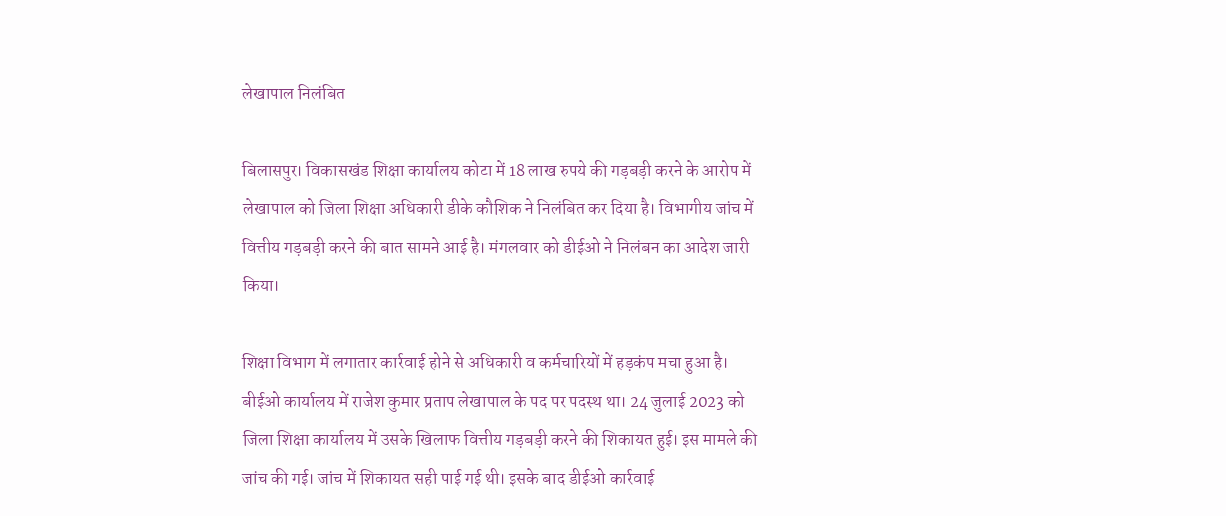लेखापाल निलंबित

बिलासपुर। विकासखंड शिक्षा कार्यालय कोटा में 18 लाख रुपये की गड़बड़ी करने के आरोप में लेखापाल को जिला शिक्षा अधिकारी डीके कौशिक ने निलंबित कर दिया है। विभागीय जांच में वित्तीय गड़बड़ी करने की बात सामने आई है। मंगलवार को डीईओ ने निलंबन का आदेश जारी किया।

शिक्षा विभाग में लगातार कार्रवाई होने से अधिकारी व कर्मचारियों में हड़कंप मचा हुआ है। बीईओ कार्यालय में राजेश कुमार प्रताप लेखापाल के पद पर पदस्थ था। 24 जुलाई 2023 को जिला शिक्षा कार्यालय में उसके खिलाफ वित्तीय गड़बड़ी करने की शिकायत हुई। इस मामले की जांच की गई। जांच में शिकायत सही पाई गई थी। इसके बाद डीईओ कार्रवाई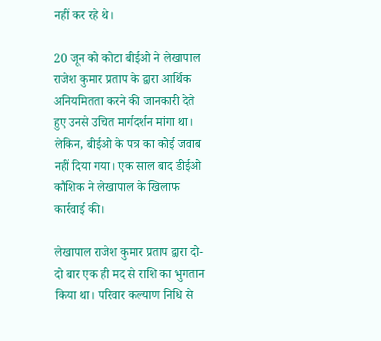नहीं कर रहे थे।

20 जून को कोटा बीईओ ने लेखापाल राजेश कुमार प्रताप के द्वारा आर्थिक अनियमितता करने की जानकारी देते हुए उनसे उचित मार्गदर्शन मांगा था। लेकिन, बीईओ के पत्र का कोई जवाब नहीं दिया गया। एक साल बाद डीईओ कौशिक ने लेखापाल के खिलाफ कार्रवाई की।

लेखापाल राजेश कुमार प्रताप द्वारा दो-दो बार एक ही मद से राशि का भुगतान किया था। परिवार कल्याण निधि से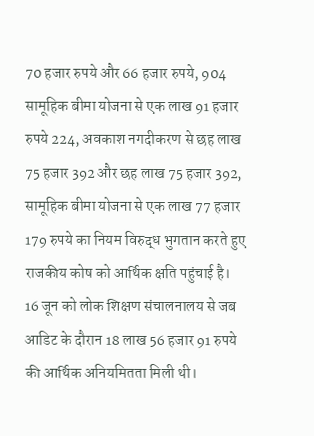70 हजार रुपये और 66 हजार रुपये, 904 सामूहिक बीमा योजना से एक लाख 91 हजार रुपये 224, अवकाश नगदीकरण से छह लाख 75 हजार 392 और छह लाख 75 हजार 392, सामूहिक बीमा योजना से एक लाख 77 हजार 179 रुपये का नियम विरुद्ध भुगतान करते हुए राजकीय कोष को आर्थिक क्षति पहुंचाई है। 16 जून को लोक शिक्षण संचालनालय से जब आडिट के दौरान 18 लाख 56 हजार 91 रुपये की आर्थिक अनियमितता मिली थी।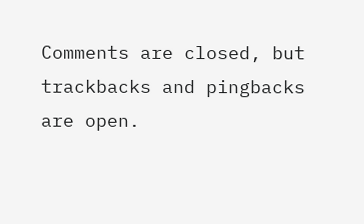Comments are closed, but trackbacks and pingbacks are open.